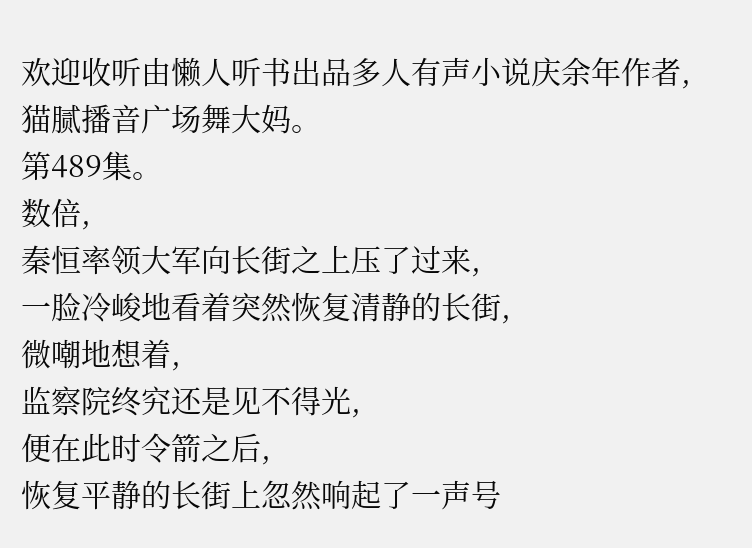欢迎收听由懒人听书出品多人有声小说庆余年作者,
猫腻播音广场舞大妈。
第489集。
数倍,
秦恒率领大军向长街之上压了过来,
一脸冷峻地看着突然恢复清静的长街,
微嘲地想着,
监察院终究还是见不得光,
便在此时令箭之后,
恢复平静的长街上忽然响起了一声号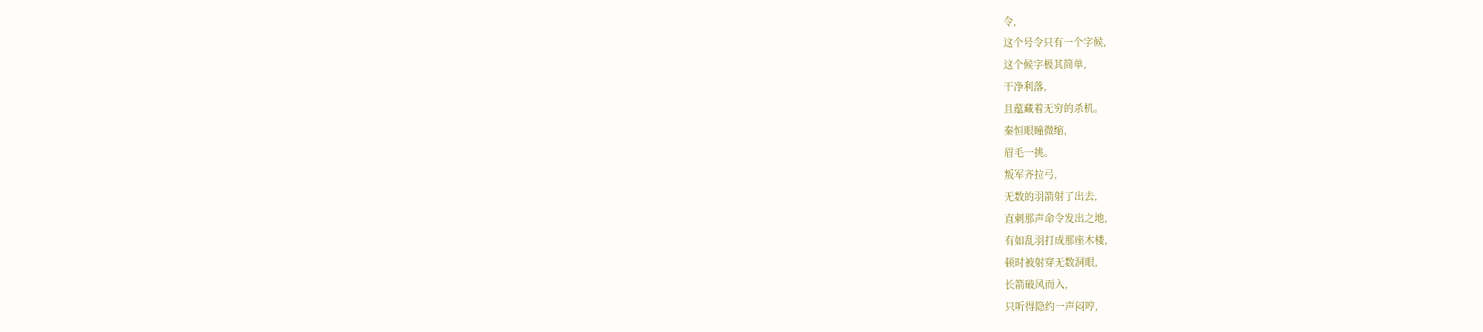令,
这个号令只有一个字候,
这个候字极其简单,
干净利落,
且蕴藏着无穷的杀机。
秦恒眼瞳微缩,
眉毛一挑。
叛军齐拉弓,
无数的羽箭射了出去,
直刺那声命令发出之地,
有如乱羽打成那座木楼,
顿时被射穿无数洞眼,
长箭破风而入,
只听得隐约一声闷哼,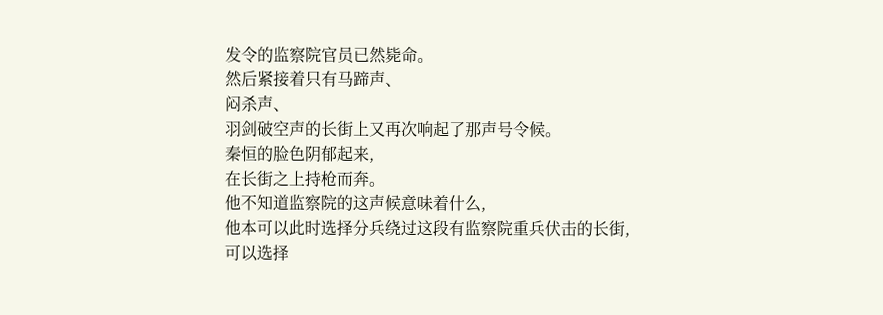发令的监察院官员已然毙命。
然后紧接着只有马蹄声、
闷杀声、
羽剑破空声的长街上又再次响起了那声号令候。
秦恒的脸色阴郁起来,
在长街之上持枪而奔。
他不知道监察院的这声候意味着什么,
他本可以此时选择分兵绕过这段有监察院重兵伏击的长街,
可以选择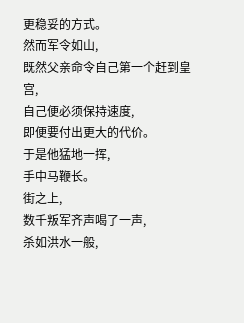更稳妥的方式。
然而军令如山,
既然父亲命令自己第一个赶到皇宫,
自己便必须保持速度,
即便要付出更大的代价。
于是他猛地一挥,
手中马鞭长。
街之上,
数千叛军齐声喝了一声,
杀如洪水一般,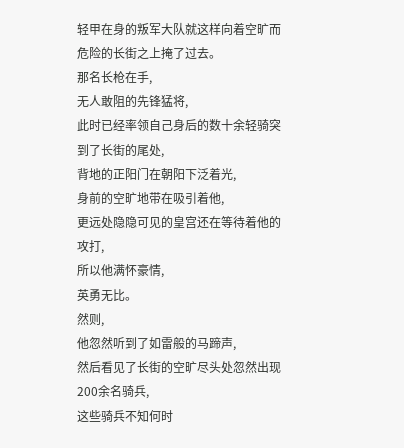轻甲在身的叛军大队就这样向着空旷而危险的长街之上掩了过去。
那名长枪在手,
无人敢阻的先锋猛将,
此时已经率领自己身后的数十余轻骑突到了长街的尾处,
背地的正阳门在朝阳下泛着光,
身前的空旷地带在吸引着他,
更远处隐隐可见的皇宫还在等待着他的攻打,
所以他满怀豪情,
英勇无比。
然则,
他忽然听到了如雷般的马蹄声,
然后看见了长街的空旷尽头处忽然出现200余名骑兵,
这些骑兵不知何时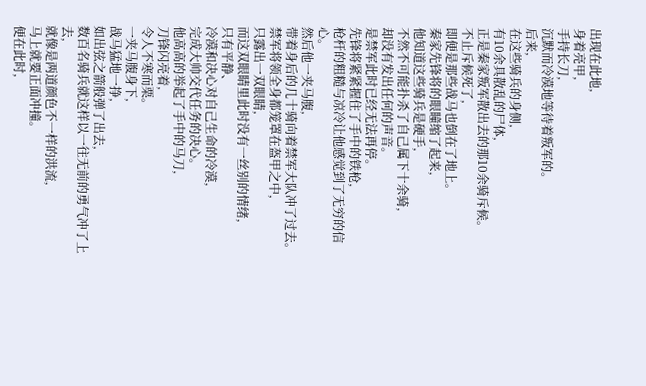出现在此地,
身着亮甲,
手持长刀,
沉默而冷漠地等待着叛军的。
后来,
在这些骑兵的身侧,
有10余具散乱的尸体,
正是秦家叛军散出去的那10余骑斥候。
不止斥候死了,
即便是那些战马也倒在了地上。
秦家先锋将的眼瞳缩了起来,
他知道这些骑兵是硬手,
不然不可能扑杀了自己属下十余骑,
却没有发出任何的声音。
是禁军此时已经无法再停。
先锋将紧紧握住了手中的铁枪,
枪杆的粗糙与凉冷让他感觉到了无穷的信心。
然后他一夹马腹,
带着身后的几十骑向着禁军大队冲了过去。
禁军将领全身都笼罩在盔甲之中,
只露出一双眼睛,
而这双眼睛里此时没有一丝别的情绪,
只有平静、
冷漠和决心对自己生命的冷漠,
完成大帅交代任务的决心。
他高高的举起了手中的马刀,
刀锋闪亮着,
令人不寒而栗。
一夹马腹身下,
战马猛地一挣,
如出弦之箭般弹了出去,
数百名骑兵就这样以一往无前的勇气冲了上去,
就像是两道颜色不一样的洪流,
马上就要正面冲撞。
便在此时,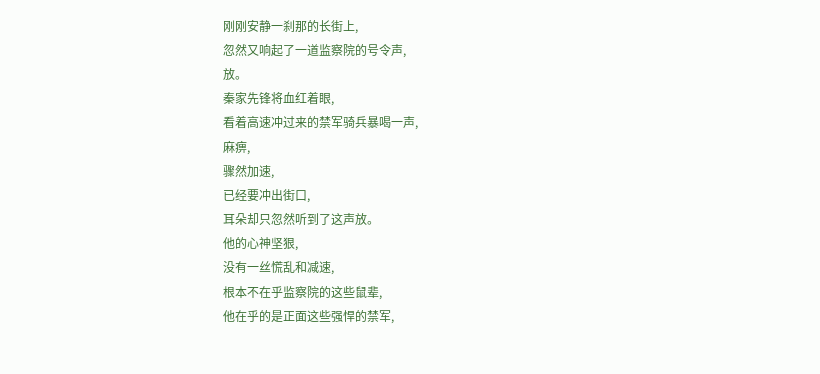刚刚安静一刹那的长街上,
忽然又响起了一道监察院的号令声,
放。
秦家先锋将血红着眼,
看着高速冲过来的禁军骑兵暴喝一声,
麻痹,
骤然加速,
已经要冲出街口,
耳朵却只忽然听到了这声放。
他的心神坚狠,
没有一丝慌乱和减速,
根本不在乎监察院的这些鼠辈,
他在乎的是正面这些强悍的禁军,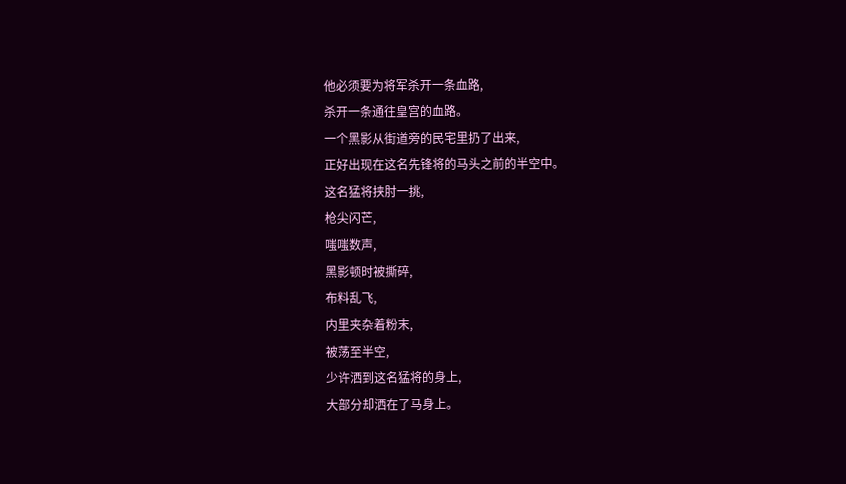他必须要为将军杀开一条血路,
杀开一条通往皇宫的血路。
一个黑影从街道旁的民宅里扔了出来,
正好出现在这名先锋将的马头之前的半空中。
这名猛将挟肘一挑,
枪尖闪芒,
嗤嗤数声,
黑影顿时被撕碎,
布料乱飞,
内里夹杂着粉末,
被荡至半空,
少许洒到这名猛将的身上,
大部分却洒在了马身上。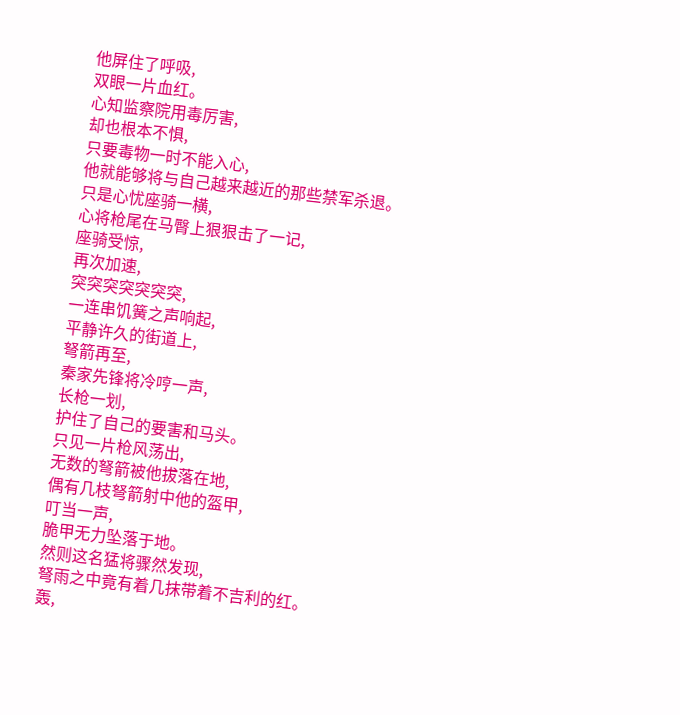他屏住了呼吸,
双眼一片血红。
心知监察院用毒厉害,
却也根本不惧,
只要毒物一时不能入心,
他就能够将与自己越来越近的那些禁军杀退。
只是心忧座骑一横,
心将枪尾在马臀上狠狠击了一记,
座骑受惊,
再次加速,
突突突突突突突,
一连串饥簧之声响起,
平静许久的街道上,
弩箭再至,
秦家先锋将冷哼一声,
长枪一划,
护住了自己的要害和马头。
只见一片枪风荡出,
无数的弩箭被他拔落在地,
偶有几枝弩箭射中他的盔甲,
叮当一声,
脆甲无力坠落于地。
然则这名猛将骤然发现,
弩雨之中竟有着几抹带着不吉利的红。
轰,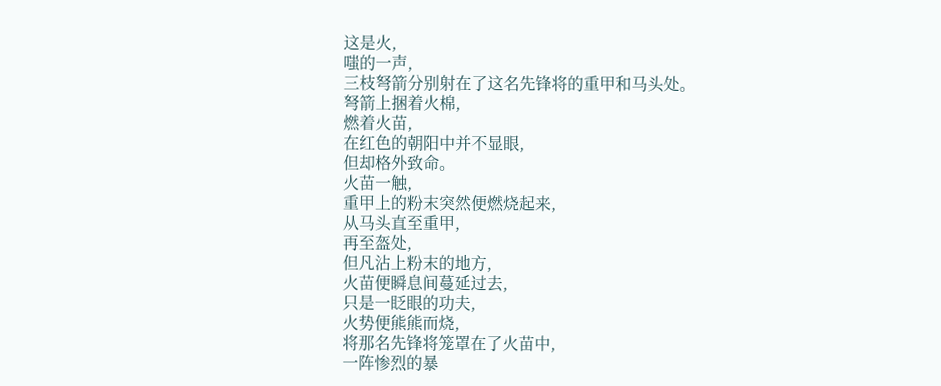这是火,
嗤的一声,
三枝弩箭分别射在了这名先锋将的重甲和马头处。
弩箭上捆着火棉,
燃着火苗,
在红色的朝阳中并不显眼,
但却格外致命。
火苗一触,
重甲上的粉末突然便燃烧起来,
从马头直至重甲,
再至盔处,
但凡沾上粉末的地方,
火苗便瞬息间蔓延过去,
只是一眨眼的功夫,
火势便熊熊而烧,
将那名先锋将笼罩在了火苗中,
一阵惨烈的暴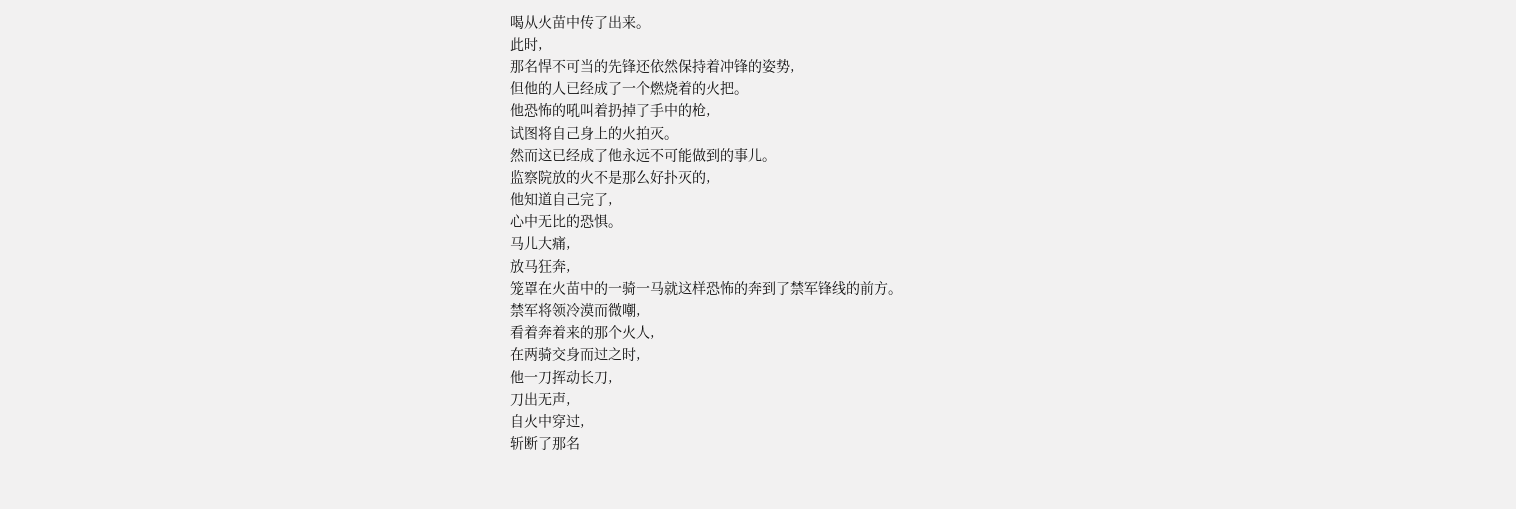喝从火苗中传了出来。
此时,
那名悍不可当的先锋还依然保持着冲锋的姿势,
但他的人已经成了一个燃烧着的火把。
他恐怖的吼叫着扔掉了手中的枪,
试图将自己身上的火拍灭。
然而这已经成了他永远不可能做到的事儿。
监察院放的火不是那么好扑灭的,
他知道自己完了,
心中无比的恐惧。
马儿大痛,
放马狂奔,
笼罩在火苗中的一骑一马就这样恐怖的奔到了禁军锋线的前方。
禁军将领冷漠而微嘲,
看着奔着来的那个火人,
在两骑交身而过之时,
他一刀挥动长刀,
刀出无声,
自火中穿过,
斩断了那名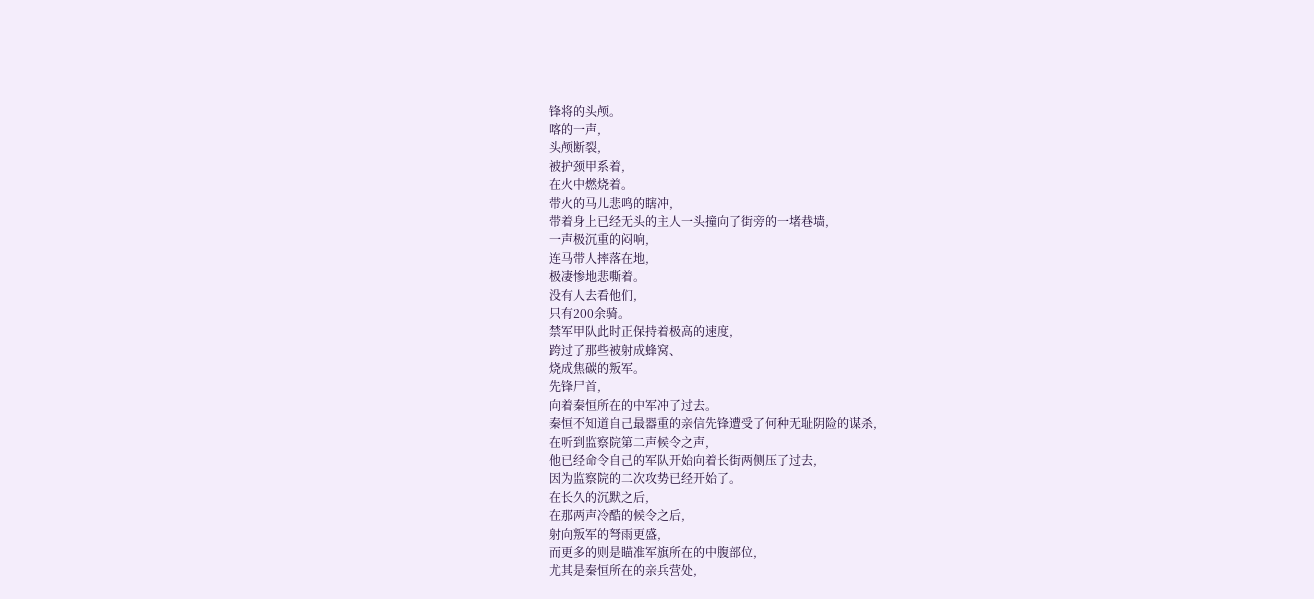锋将的头颅。
喀的一声,
头颅断裂,
被护颈甲系着,
在火中燃烧着。
带火的马儿悲鸣的瞎冲,
带着身上已经无头的主人一头撞向了街旁的一堵巷墙,
一声极沉重的闷响,
连马带人摔落在地,
极凄惨地悲嘶着。
没有人去看他们,
只有200余骑。
禁军甲队此时正保持着极高的速度,
跨过了那些被射成蜂窝、
烧成焦碳的叛军。
先锋尸首,
向着秦恒所在的中军冲了过去。
秦恒不知道自己最器重的亲信先锋遭受了何种无耻阴险的谋杀,
在听到监察院第二声候令之声,
他已经命令自己的军队开始向着长街两侧压了过去,
因为监察院的二次攻势已经开始了。
在长久的沉默之后,
在那两声冷酷的候令之后,
射向叛军的弩雨更盛,
而更多的则是瞄准军旗所在的中腹部位,
尤其是秦恒所在的亲兵营处,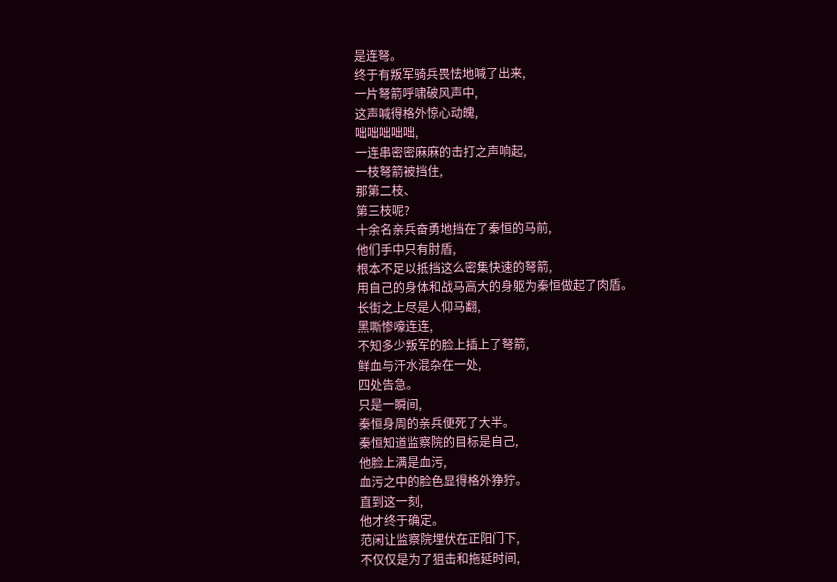是连弩。
终于有叛军骑兵畏怯地喊了出来,
一片弩箭呼啸破风声中,
这声喊得格外惊心动魄,
咄咄咄咄咄,
一连串密密麻麻的击打之声响起,
一枝弩箭被挡住,
那第二枝、
第三枝呢?
十余名亲兵奋勇地挡在了秦恒的马前,
他们手中只有肘盾,
根本不足以抵挡这么密集快速的弩箭,
用自己的身体和战马高大的身躯为秦恒做起了肉盾。
长街之上尽是人仰马翻,
黑嘶惨嚎连连,
不知多少叛军的脸上插上了弩箭,
鲜血与汗水混杂在一处,
四处告急。
只是一瞬间,
秦恒身周的亲兵便死了大半。
秦恒知道监察院的目标是自己,
他脸上满是血污,
血污之中的脸色显得格外狰狞。
直到这一刻,
他才终于确定。
范闲让监察院埋伏在正阳门下,
不仅仅是为了狙击和拖延时间,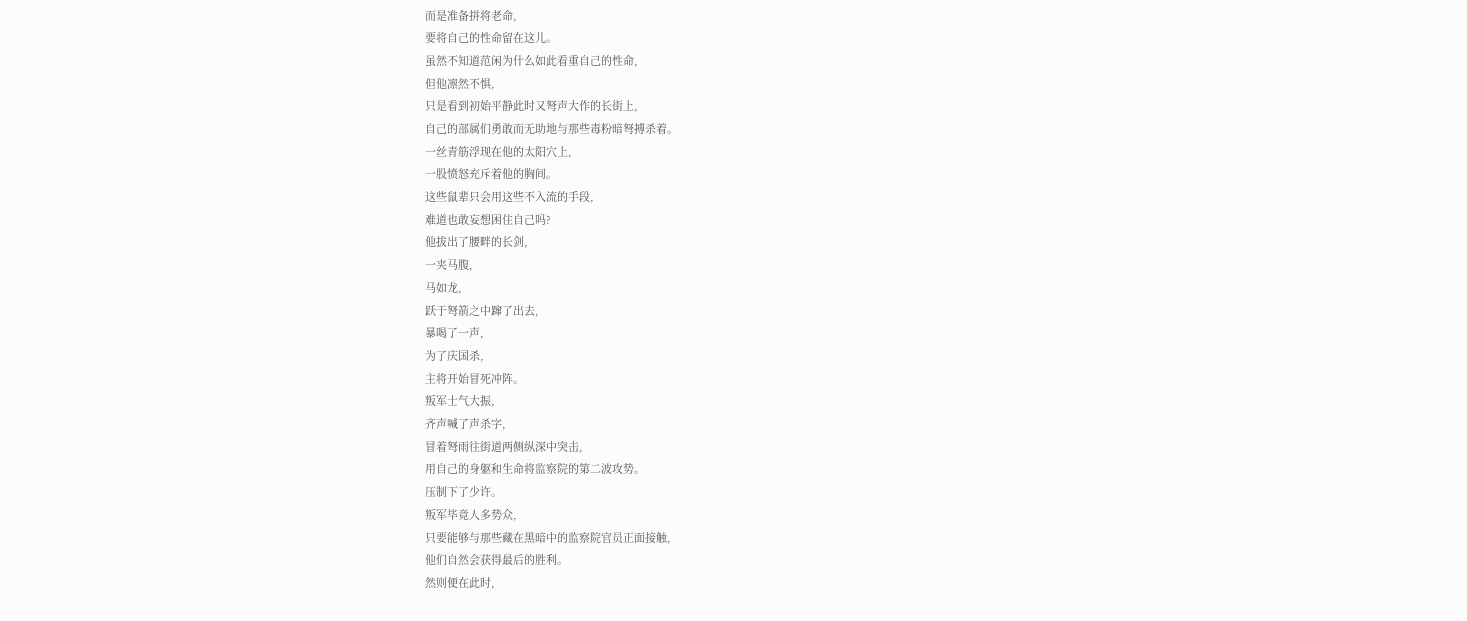而是准备拼将老命,
要将自己的性命留在这儿。
虽然不知道范闲为什么如此看重自己的性命,
但他凛然不惧,
只是看到初始平静此时又弩声大作的长街上,
自己的部属们勇敢而无助地与那些毒粉暗弩搏杀着。
一丝青筋浮现在他的太阳穴上,
一股愤怒充斥着他的胸间。
这些鼠辈只会用这些不入流的手段,
难道也敢妄想困住自己吗?
他拔出了腰畔的长剑,
一夹马腹,
马如龙,
跃于弩箭之中蹿了出去,
暴喝了一声,
为了庆国杀,
主将开始冒死冲阵。
叛军士气大振,
齐声喊了声杀字,
冒着弩雨往街道两侧纵深中突击,
用自己的身躯和生命将监察院的第二波攻势。
压制下了少许。
叛军毕竟人多势众,
只要能够与那些藏在黑暗中的监察院官员正面接触,
他们自然会获得最后的胜利。
然则便在此时,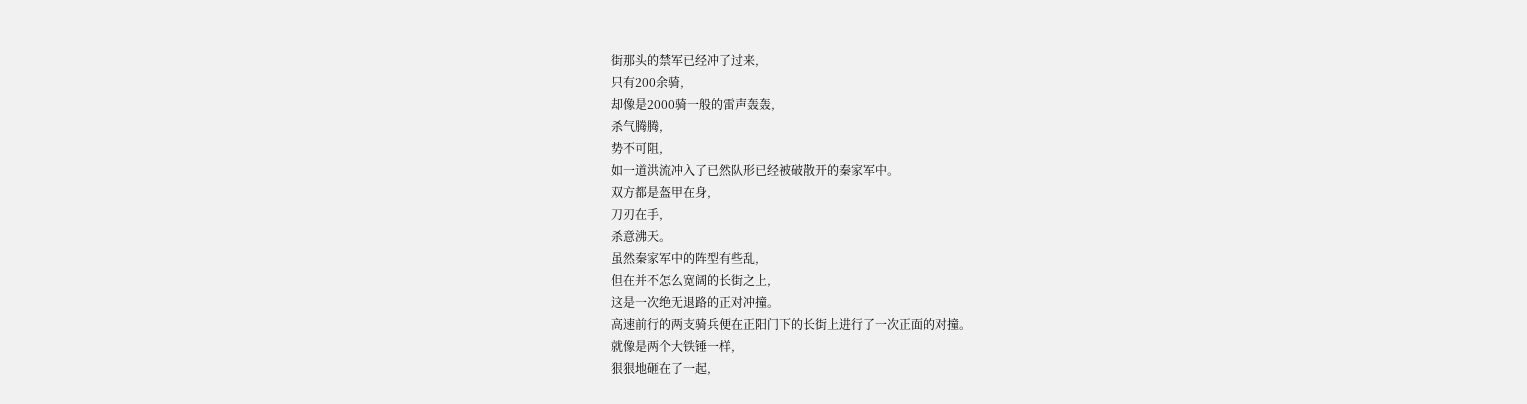街那头的禁军已经冲了过来,
只有200余骑,
却像是2000骑一般的雷声轰轰,
杀气腾腾,
势不可阻,
如一道洪流冲入了已然队形已经被破散开的秦家军中。
双方都是盔甲在身,
刀刃在手,
杀意沸天。
虽然秦家军中的阵型有些乱,
但在并不怎么宽阔的长街之上,
这是一次绝无退路的正对冲撞。
高速前行的两支骑兵便在正阳门下的长街上进行了一次正面的对撞。
就像是两个大铁锤一样,
狠狠地砸在了一起,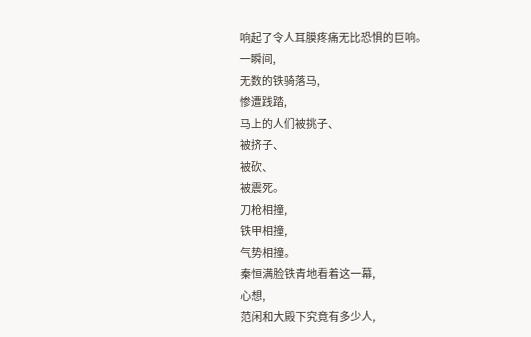响起了令人耳膜疼痛无比恐惧的巨响。
一瞬间,
无数的铁骑落马,
惨遭践踏,
马上的人们被挑子、
被挤子、
被砍、
被震死。
刀枪相撞,
铁甲相撞,
气势相撞。
秦恒满脸铁青地看着这一幕,
心想,
范闲和大殿下究竟有多少人,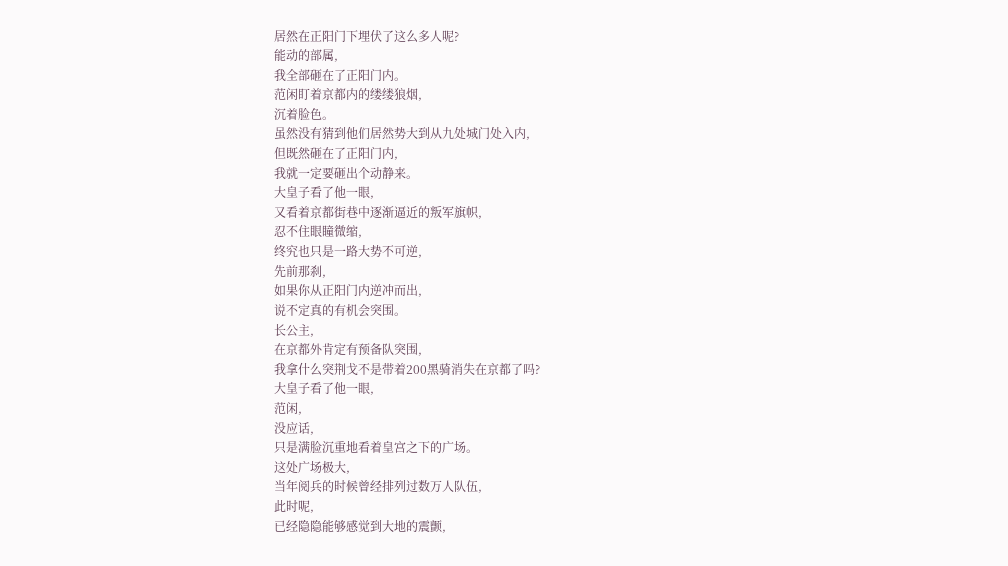居然在正阳门下埋伏了这么多人呢?
能动的部属,
我全部砸在了正阳门内。
范闲盯着京都内的缕缕狼烟,
沉着脸色。
虽然没有猜到他们居然势大到从九处城门处入内,
但既然砸在了正阳门内,
我就一定要砸出个动静来。
大皇子看了他一眼,
又看着京都街巷中逐渐逼近的叛军旗帜,
忍不住眼瞳微缩,
终究也只是一路大势不可逆,
先前那刹,
如果你从正阳门内逆冲而出,
说不定真的有机会突围。
长公主,
在京都外肯定有预备队突围,
我拿什么突荆戈不是带着200黑骑消失在京都了吗?
大皇子看了他一眼,
范闲,
没应话,
只是满脸沉重地看着皇宫之下的广场。
这处广场极大,
当年阅兵的时候曾经排列过数万人队伍,
此时呢,
已经隐隐能够感觉到大地的震颤,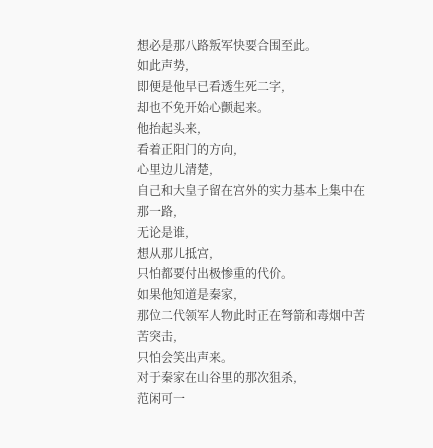想必是那八路叛军快要合围至此。
如此声势,
即便是他早已看透生死二字,
却也不免开始心颤起来。
他抬起头来,
看着正阳门的方向,
心里边儿清楚,
自己和大皇子留在宫外的实力基本上集中在那一路,
无论是谁,
想从那儿抵宫,
只怕都要付出极惨重的代价。
如果他知道是秦家,
那位二代领军人物此时正在弩箭和毒烟中苦苦突击,
只怕会笑出声来。
对于秦家在山谷里的那次狙杀,
范闲可一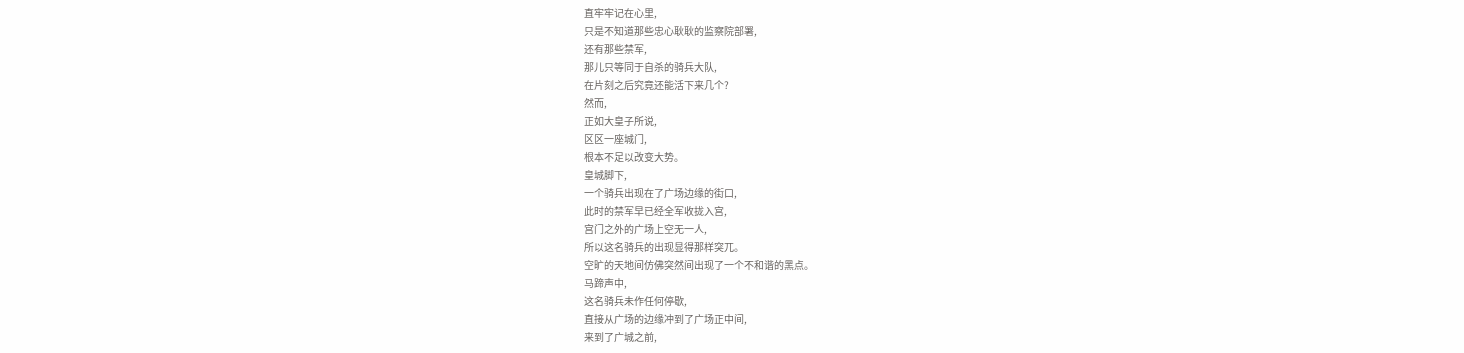直牢牢记在心里,
只是不知道那些忠心耿耿的监察院部署,
还有那些禁军,
那儿只等同于自杀的骑兵大队,
在片刻之后究竟还能活下来几个?
然而,
正如大皇子所说,
区区一座城门,
根本不足以改变大势。
皇城脚下,
一个骑兵出现在了广场边缘的街口,
此时的禁军早已经全军收拢入宫,
宫门之外的广场上空无一人,
所以这名骑兵的出现显得那样突兀。
空旷的天地间仿佛突然间出现了一个不和谐的黑点。
马蹄声中,
这名骑兵未作任何停歇,
直接从广场的边缘冲到了广场正中间,
来到了广城之前,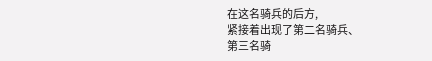在这名骑兵的后方,
紧接着出现了第二名骑兵、
第三名骑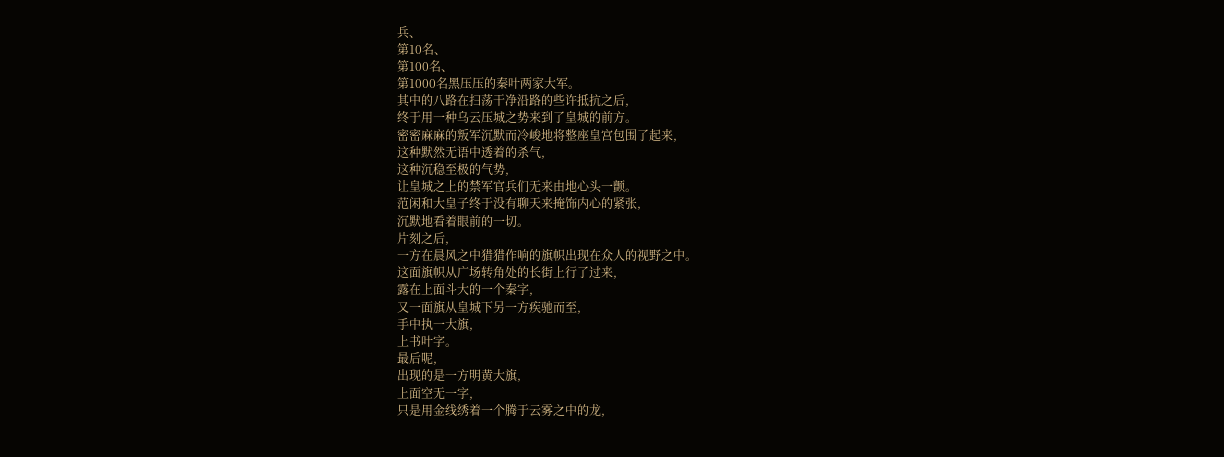兵、
第10名、
第100名、
第1000名黑压压的秦叶两家大军。
其中的八路在扫荡干净沿路的些许抵抗之后,
终于用一种乌云压城之势来到了皇城的前方。
密密麻麻的叛军沉默而冷峻地将整座皇宫包围了起来,
这种默然无语中透着的杀气,
这种沉稳至极的气势,
让皇城之上的禁军官兵们无来由地心头一颤。
范闲和大皇子终于没有聊天来掩饰内心的紧张,
沉默地看着眼前的一切。
片刻之后,
一方在晨风之中猎猎作响的旗帜出现在众人的视野之中。
这面旗帜从广场转角处的长街上行了过来,
露在上面斗大的一个秦字,
又一面旗从皇城下另一方疾驰而至,
手中执一大旗,
上书叶字。
最后呢,
出现的是一方明黄大旗,
上面空无一字,
只是用金线绣着一个腾于云雾之中的龙,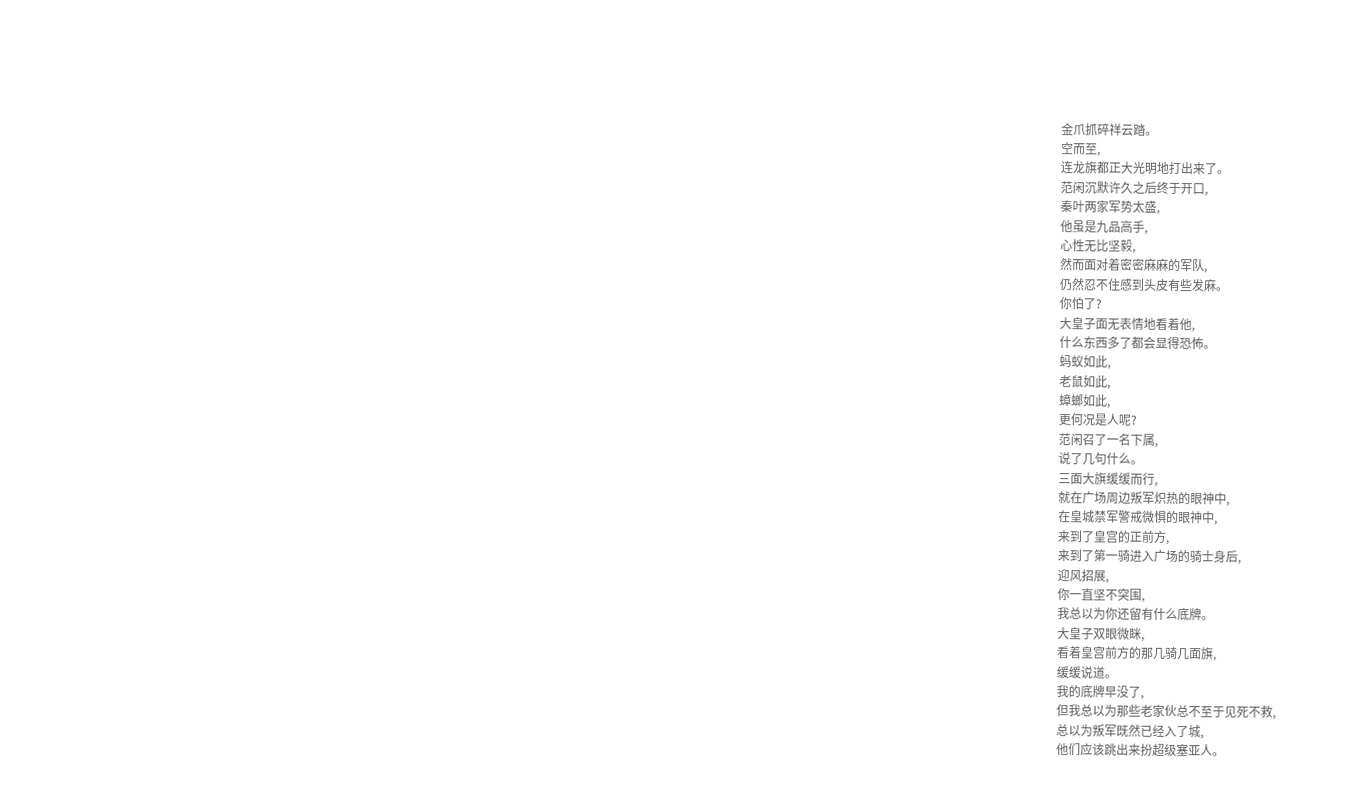金爪抓碎祥云踏。
空而至,
连龙旗都正大光明地打出来了。
范闲沉默许久之后终于开口,
秦叶两家军势太盛,
他虽是九品高手,
心性无比坚毅,
然而面对着密密麻麻的军队,
仍然忍不住感到头皮有些发麻。
你怕了?
大皇子面无表情地看着他,
什么东西多了都会显得恐怖。
蚂蚁如此,
老鼠如此,
蟑螂如此,
更何况是人呢?
范闲召了一名下属,
说了几句什么。
三面大旗缓缓而行,
就在广场周边叛军炽热的眼神中,
在皇城禁军警戒微惧的眼神中,
来到了皇宫的正前方,
来到了第一骑进入广场的骑士身后,
迎风招展,
你一直坚不突围,
我总以为你还留有什么底牌。
大皇子双眼微眯,
看着皇宫前方的那几骑几面旗,
缓缓说道。
我的底牌早没了,
但我总以为那些老家伙总不至于见死不救,
总以为叛军既然已经入了城,
他们应该跳出来扮超级塞亚人。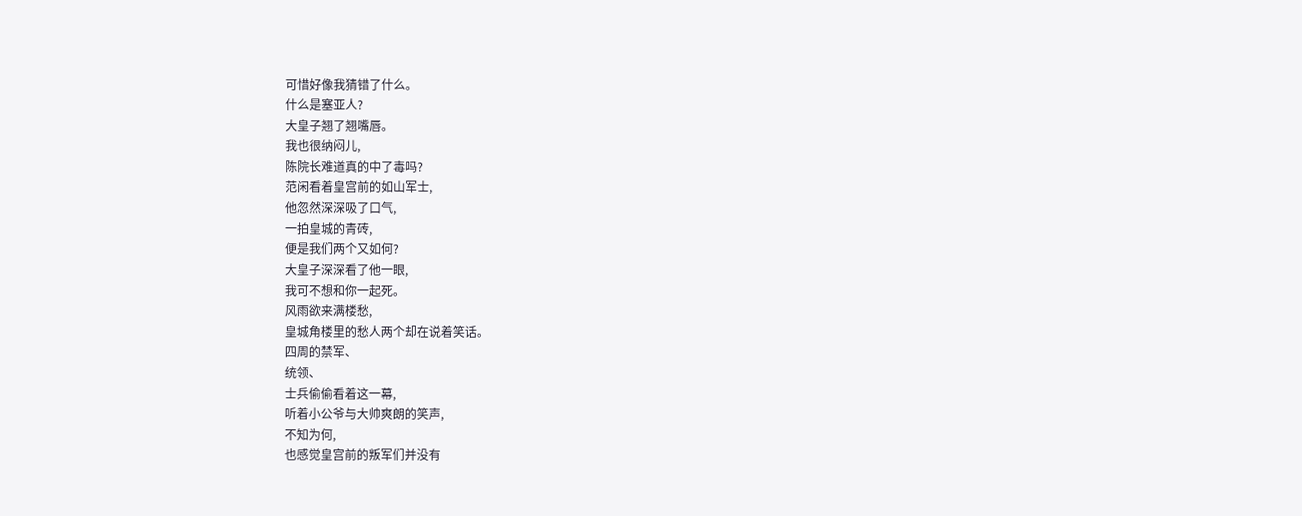可惜好像我猜错了什么。
什么是塞亚人?
大皇子翘了翘嘴唇。
我也很纳闷儿,
陈院长难道真的中了毒吗?
范闲看着皇宫前的如山军士,
他忽然深深吸了口气,
一拍皇城的青砖,
便是我们两个又如何?
大皇子深深看了他一眼,
我可不想和你一起死。
风雨欲来满楼愁,
皇城角楼里的愁人两个却在说着笑话。
四周的禁军、
统领、
士兵偷偷看着这一幕,
听着小公爷与大帅爽朗的笑声,
不知为何,
也感觉皇宫前的叛军们并没有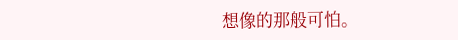想像的那般可怕。